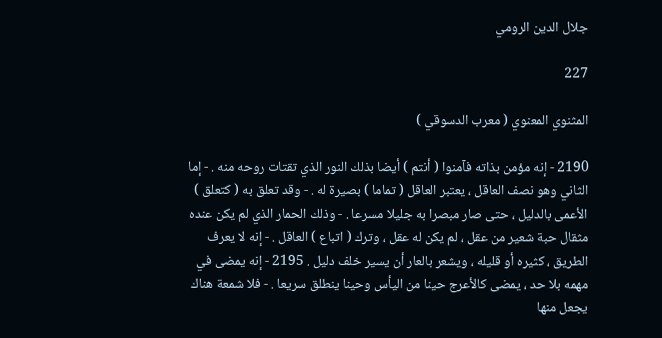جلال الدين الرومي

227

المثنوي المعنوي ( معرب الدسوقي )

2190 - إنه مؤمن بذاته فآمنوا ( أنتم ) أيضا بذلك النور الذي تقتات روحه منه . - إما الثاني وهو نصف العاقل ، يعتبر العاقل ( تماما ) بصيرة له . - وقد تعلق به ( كتعلق ) الأعمى بالدليل ، حتى صار مبصرا به جليلا مسرعا . - وذلك الحمار الذي لم يكن عنده مثقال حبة شعير من عقل ، لم يكن له عقل ، وترك ( اتباع ) العاقل . - إنه لا يعرف الطريق ، كثيره أو قليله ، ويشعر بالعار أن يسير خلف دليل . 2195 - إنه يمضى في مهمه بلا حد ، يمضى كالأعرج حينا من اليأس وحينا ينطلق سريعا . - فلا شمعة هناك يجعل منها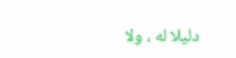دليلا له ، ولا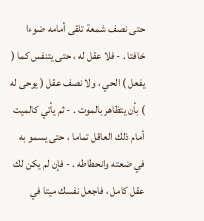حتى نصف شمعة تلقى أمامه ضوءا خافتا . - فلا عقل له ، حتى يتنفس كما ( يفعل ) الحي ، ولا نصف عقل ( يوحى له ) بأن يتظاهر بالموت . - ثم يأتي كالميت أمام ذلك العاقل تماما ، حتى يسمو به في ضعته وانحطاطه . - فإن لم يكن لك عقل كامل ، فاجعل نفسك ميتا في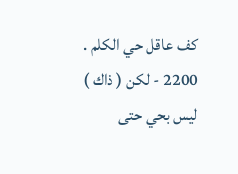كف عاقل حي الكلم . 2200 - لكن ( ذاك ) ليس بحي حتى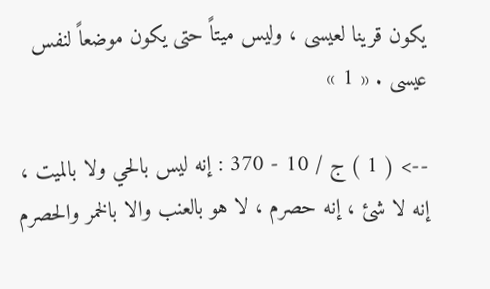يكون قرينا لعيسى ، وليس ميتاً حتى يكون موضعاً لنفس عيسى . « 1 »

--> ( 1 ) ج / 10 - 370 : إنه ليس بالحي ولا بالميت ، إنه لا شئ ، إنه حصرم ، لا هو بالعنب والا بالخمر والحصرم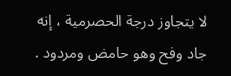لا يتجاوز درجة الحصرمية ، إنه جاد وفح وهو حامض ومردود .